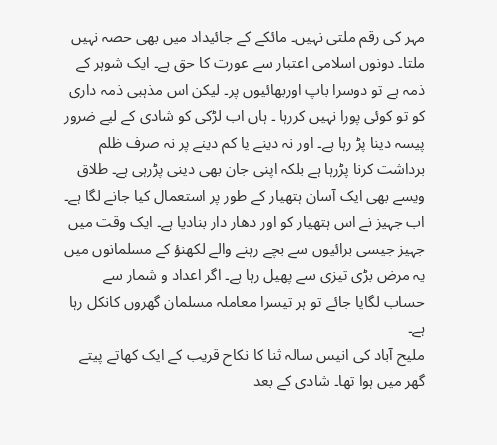مہر کی رقم ملتی نہیں۔ مائکے کے جائیداد میں بھی حصہ نہیں ملتا۔ دونوں اسلامی اعتبار سے عورت کا حق ہے۔ ایک شوہر کے ذمہ ہے تو دوسرا باپ اوربھائیوں پر۔ لیکن اس مذہبی ذمہ داری کو تو کوئی پورا نہیں کررہا ۔ ہاں اب لڑکی کو شادی کے لیے ضرور پیسہ دینا پڑ رہا ہے۔ اور نہ دینے یا کم دینے پر نہ صرف ظلم برداشت کرنا پڑرہا ہے بلکہ اپنی جان بھی دینی پڑرہی ہے۔ طلاق ویسے بھی ایک آسان ہتھیار کے طور پر استعمال کیا جانے لگا ہے۔ اب جہیز نے اس ہتھیار کو اور دھار دار بنادیا ہے۔ ایک وقت میں جہیز جیسی برائیوں سے بچے رہنے والے لکھنؤ کے مسلمانوں میں یہ مرض بڑی تیزی سے پھیل رہا ہے۔ اگر اعداد و شمار سے حساب لگایا جائے تو ہر تیسرا معاملہ مسلمان گھروں کانکل رہا ہے۔
ملیح آباد کی انیس سالہ ثنا کا نکاح قریب کے ایک کھاتے پیتے گھر میں ہوا تھا۔ شادی کے بعد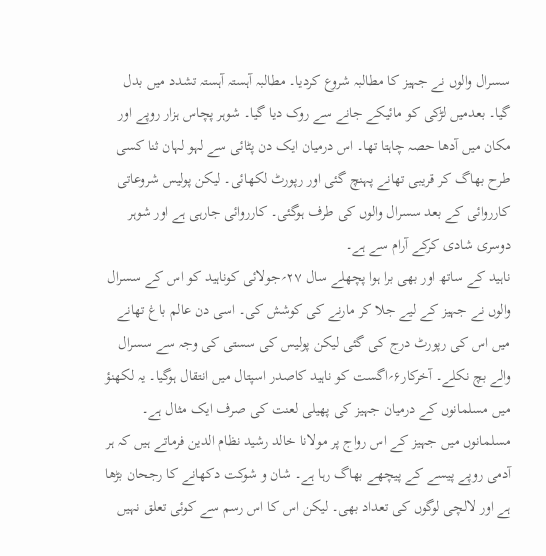سسرال والوں نے جہیز کا مطالبہ شروع کردیا۔ مطالبہ آہستہ آہستہ تشدد میں بدل گیا۔ بعدمیں لڑکی کو مائیکے جانے سے روک دیا گیا۔ شوہر پچاس ہزار روپے اور مکان میں آدھا حصہ چاہتا تھا۔ اس درمیان ایک دن پٹائی سے لہو لہان ثنا کسی طرح بھاگ کر قریبی تھانے پہنچ گئی اور رپورٹ لکھائی۔ لیکن پولیس شروعاتی کارروائی کے بعد سسرال والوں کی طرف ہوگئی۔ کارروائی جارہی ہے اور شوہر دوسری شادی کرکے آرام سے ہے۔
ناہید کے ساتھ اور بھی برا ہوا پچھلے سال ۲۷؍جولائی کوناہید کو اس کے سسرال والوں نے جہیز کے لیے جلا کر مارنے کی کوشش کی۔ اسی دن عالم باغ تھانے میں اس کی رپورٹ درج کی گئی لیکن پولیس کی سستی کی وجہ سے سسرال والے بچ نکلے۔ آخرکار۶؍اگست کو ناہید کاصدر اسپتال میں انتقال ہوگیا۔ یہ لکھنؤ میں مسلمانوں کے درمیان جہیز کی پھیلی لعنت کی صرف ایک مثال ہے۔ مسلمانوں میں جہیز کے اس رواج پر مولانا خالد رشید نظام الدین فرماتے ہیں کہ ہر آدمی روپے پیسے کے پیچھے بھاگ رہا ہے۔ شان و شوکت دکھانے کا رجحان بڑھا ہے اور لالچی لوگوں کی تعداد بھی۔ لیکن اس کا اس رسم سے کوئی تعلق نہیں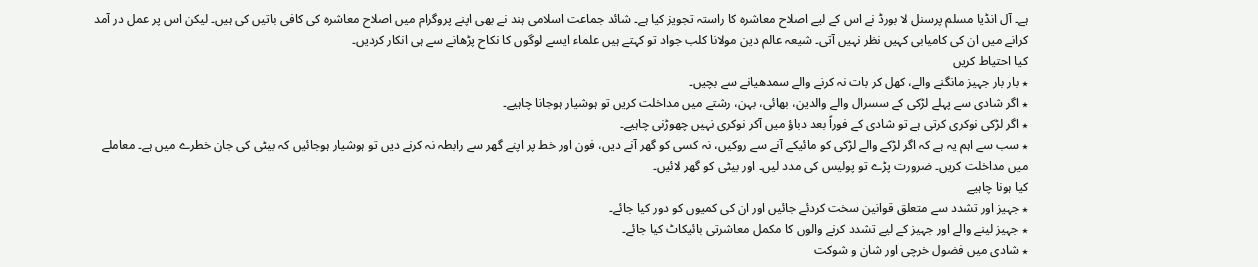ہے۔ آل انڈیا مسلم پرسنل لا بورڈ نے اس کے لیے اصلاح معاشرہ کا راستہ تجویز کیا ہے۔ شائد جماعت اسلامی ہند نے بھی اپنے پروگرام میں اصلاح معاشرہ کی کافی باتیں کی ہیں۔ لیکن اس پر عمل در آمد کرانے میں ان کی کامیابی کہیں نظر نہیں آتی۔ شیعہ عالم دین مولانا کلب جواد تو کہتے ہیں علماء ایسے لوگوں کا نکاح پڑھانے سے ہی انکار کردیں۔
کیا احتیاط کریں
٭ بار بار جہیز مانگنے والے، کھل کر بات نہ کرنے والے سمدھیانے سے بچیں۔
٭ اگر شادی سے پہلے لڑکی کے سسرال والے والدین، بھائی، بہن، رشتے میں مداخلت کریں تو ہوشیار ہوجانا چاہیے۔
٭ اگر لڑکی نوکری کرتی ہے تو شادی کے فوراً بعد دباؤ میں آکر نوکری نہیں چھوڑنی چاہیے۔
٭ سب سے اہم یہ ہے کہ اگر لڑکے والے لڑکی کو مائیکے آنے سے روکیں، نہ کسی کو گھر آنے دیں، فون اور خط پر اپنے گھر سے رابطہ نہ کرنے دیں تو ہوشیار ہوجائیں کہ بیٹی کی جان خطرے میں ہے۔ معاملے میں مداخلت کریں۔ ضرورت پڑے تو پولیس کی مدد لیں۔ اور بیٹی کو گھر لائیں۔
کیا ہونا چاہیے
٭ جہیز اور تشدد سے متعلق قوانین سخت کردئے جائیں اور ان کی کمیوں کو دور کیا جائے۔
٭ جہیز لینے والے اور جہیز کے لیے تشدد کرنے والوں کا مکمل معاشرتی بائیکاٹ کیا جائے۔
٭ شادی میں فضول خرچی اور شان و شوکت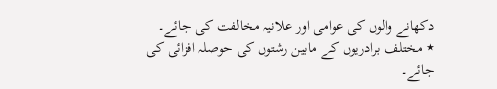دکھانے والوں کی عوامی اور علانیہ مخالفت کی جائے۔
٭ مختلف برادریوں کے مابین رشتوں کی حوصلہ افزائی کی جائے۔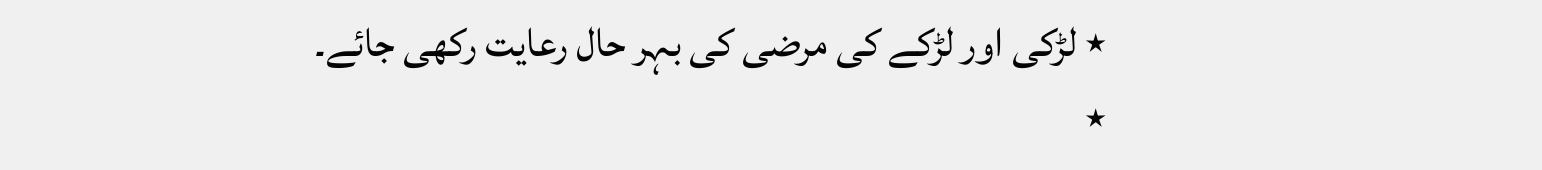٭ لڑکی اور لڑکے کی مرضی کی بہر حال رعایت رکھی جائے۔
٭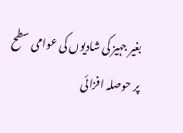بغیر جہیز کی شادیوں کی عوامی سطح پر حوصلہ افزائی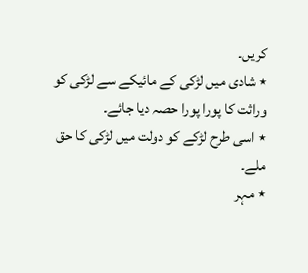کریں۔
٭ شادی میں لڑکی کے مائیکے سے لڑکی کو وراثت کا پورا پورا حصہ دیا جائے۔
٭ اسی طرح لڑکے کو دولت میں لڑکی کا حق ملے۔
٭ مہر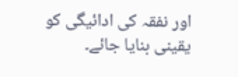اور نفقہ کی ادائیگی کو یقینی بنایا جائے۔